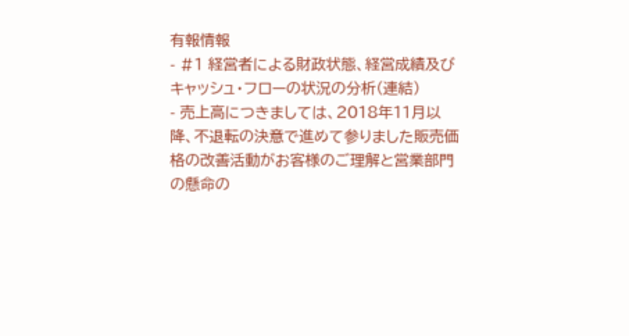有報情報
- #1 経営者による財政状態、経営成績及びキャッシュ・フローの状況の分析(連結)
- 売上高につきましては、2018年11月以降、不退転の決意で進めて参りました販売価格の改善活動がお客様のご理解と営業部門の懸命の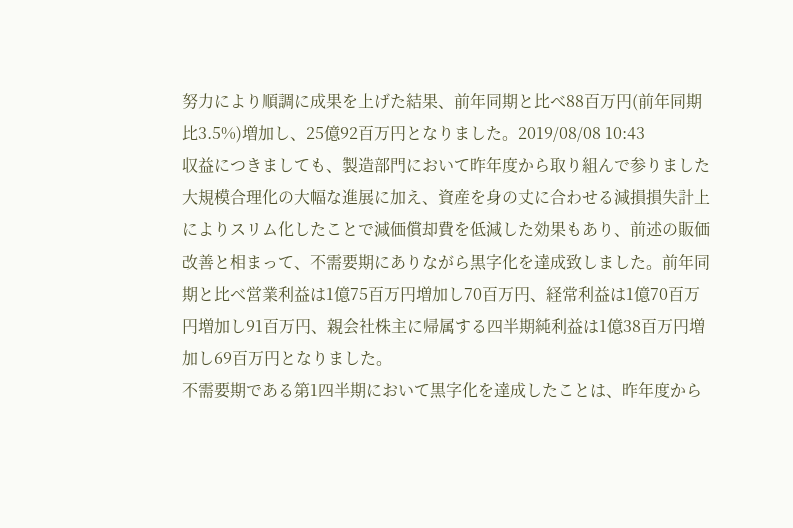努力により順調に成果を上げた結果、前年同期と比べ88百万円(前年同期比3.5%)増加し、25億92百万円となりました。2019/08/08 10:43
収益につきましても、製造部門において昨年度から取り組んで参りました大規模合理化の大幅な進展に加え、資産を身の丈に合わせる減損損失計上によりスリム化したことで減価償却費を低減した効果もあり、前述の販価改善と相まって、不需要期にありながら黒字化を達成致しました。前年同期と比べ営業利益は1億75百万円増加し70百万円、経常利益は1億70百万円増加し91百万円、親会社株主に帰属する四半期純利益は1億38百万円増加し69百万円となりました。
不需要期である第1四半期において黒字化を達成したことは、昨年度から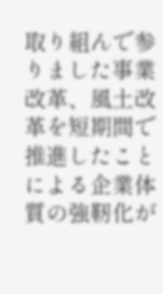取り組んで参りました事業改革、風土改革を短期間で推進したことによる企業体質の強靭化が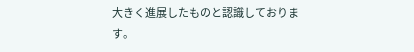大きく進展したものと認識しております。